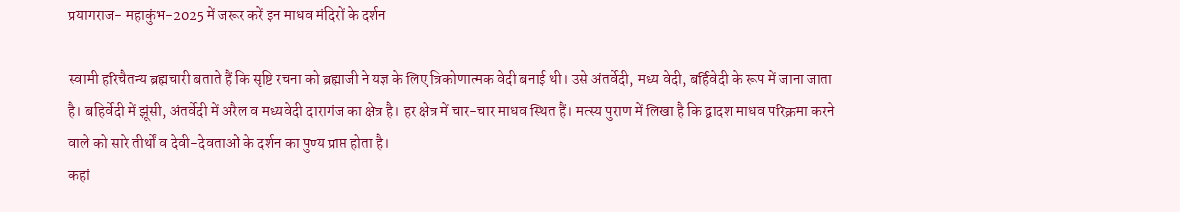प्रयागराज- महाकुंभ-2025 में जरूर करें इन माधव मंदिरों के दर्शन

स्वामी हरिचैतन्य ब्रह्मचारी बताते हैं कि सृष्टि रचना को ब्रह्माजी ने यज्ञ के लिए त्रिकोणात्मक वेदी बनाई थी। उसे अंतर्वेदी, मध्य वेदी, बर्हिवेदी के रूप में जाना जाता है। बहिर्वेदी में झूंसी, अंतर्वेदी में अरैल व मध्यवेदी दारागंज का क्षेत्र है। हर क्षेत्र में चार-चार माधव स्थित हैं। मत्स्य पुराण में लिखा है कि द्वादश माधव परिक्रमा करने वाले को सारे तीर्थों व देवी-देवताओं के दर्शन का पुण्य प्राप्त होता है।
कहां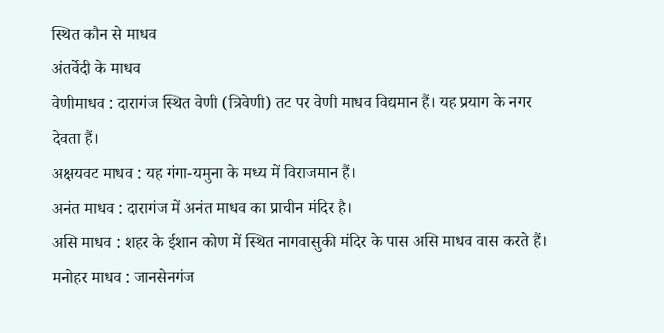स्थित कौन से माधव
अंतर्वेदी के माधव
वेणीमाधव : दारागंज स्थित वेणी (त्रिवेणी) तट पर वेणी माधव विद्यमान हैं। यह प्रयाग के नगर देवता हैं।
अक्षयवट माधव : यह गंगा-यमुना के मध्य में विराजमान हैं।
अनंत माधव : दारागंज में अनंत माधव का प्राचीन मंदिर है।
असि माधव : शहर के ईशान कोण में स्थित नागवासुकी मंदिर के पास असि माधव वास करते हैं।
मनोहर माधव : जानसेनगंज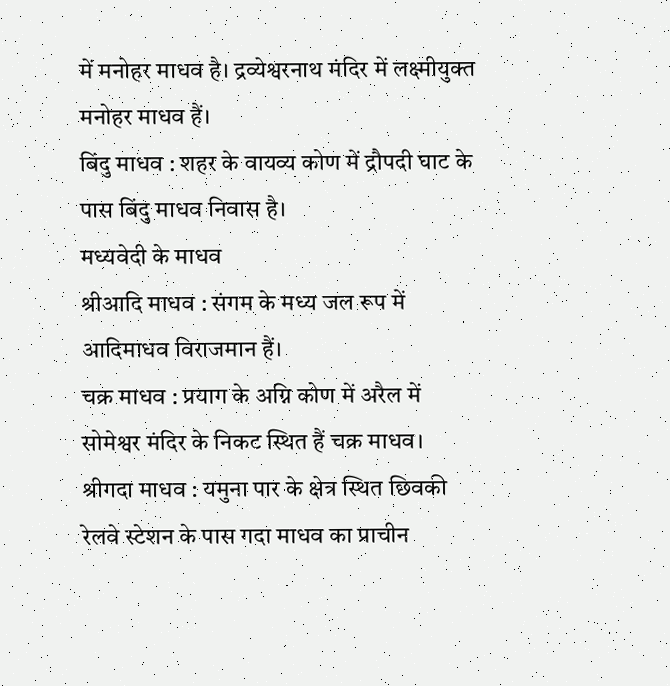में मनोहर माधव है। द्रव्येश्वरनाथ मंदिर में लक्ष्मीयुक्त मनोहर माधव हैं।
बिंदु माधव : शहर के वायव्य कोण में द्रौपदी घाट के पास बिंदु माधव निवास है।
मध्यवेदी के माधव
श्रीआदि माधव : संगम के मध्य जल रूप में आदिमाधव विराजमान हैं।
चक्र माधव : प्रयाग के अग्नि कोण में अरैल में सोमेश्वर मंदिर के निकट स्थित हैं चक्र माधव।
श्रीगदा माधव : यमुना पार के क्षेत्र स्थित छिवकी रेलवे स्टेशन के पास गदा माधव का प्राचीन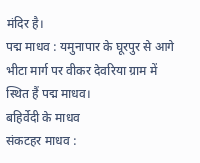मंदिर है।
पद्म माधव : यमुनापार के घूरपुर से आगे भीटा मार्ग पर वीकर देवरिया ग्राम में स्थित हैं पद्म माधव।
बहिर्वेदी के माधव
संकटहर माधव :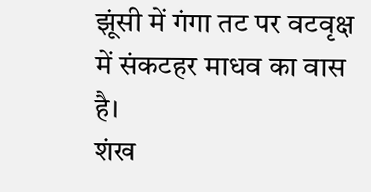झूंसी में गंगा तट पर वटवृक्ष में संकटहर माधव का वास है।
शंख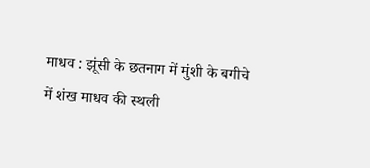माधव : झूंसी के छतनाग में मुंशी के बगीचे में शंख माधव की स्थली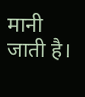मानी जाती है।